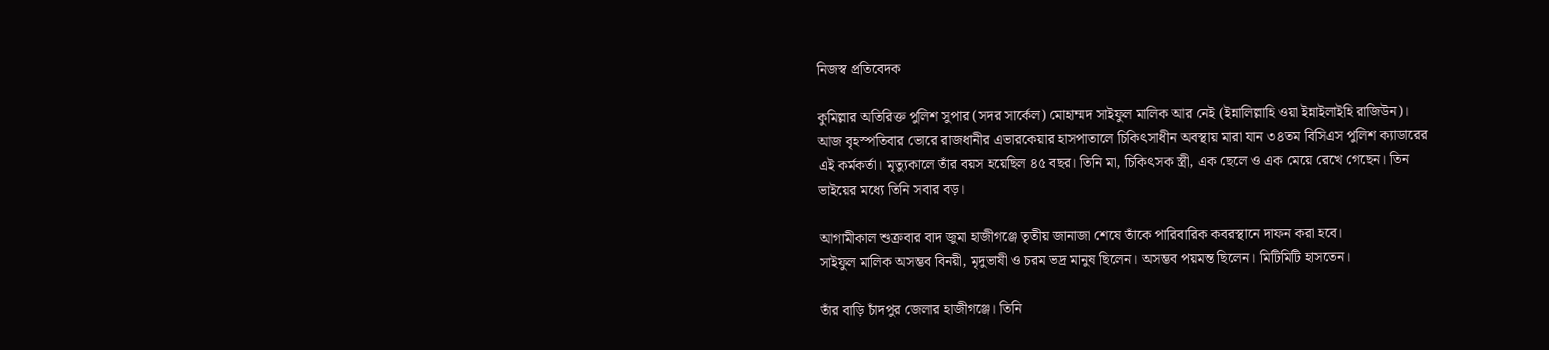নিজস্ব প্রতিবেদক

কুমিল্লার অতিরিক্ত পুলিশ সুপার (সদর সার্কেল) মোহাম্মদ সাইফুল মালিক আর নেই (ইন্নালিল্লাহি ওয়া ইন্নাইলাইহি রাজিউন)।
আজ বৃহস্পতিবার ভোরে রাজধানীর এভারকেয়ার হাসপাতালে চিকিৎসাধীন অবস্থায় মারা যান ৩৪তম বিসিএস পুলিশ ক্যাডারের এই কর্মকর্তা। মৃত্যুকালে তাঁর বয়স হয়েছিল ৪৫ বছর। তিনি মা, চিকিৎসক স্ত্রী, এক ছেলে ও এক মেয়ে রেখে গেছেন। তিন ভাইয়ের মধ্যে তিনি সবার বড়।

আগামীকাল শুক্রবার বাদ জুমা হাজীগঞ্জে তৃতীয় জানাজা শেষে তাঁকে পারিবারিক কবরস্থানে দাফন করা হবে।
সাইফুল মালিক অসম্ভব বিনয়ী, মৃদুভাষী ও চরম ভদ্র মানুষ ছিলেন। অসম্ভব পয়মন্ত ছিলেন। মিটিমিটি হাসতেন।

তাঁর বাড়ি চাঁদপুর জেলার হাজীগঞ্জে। তিনি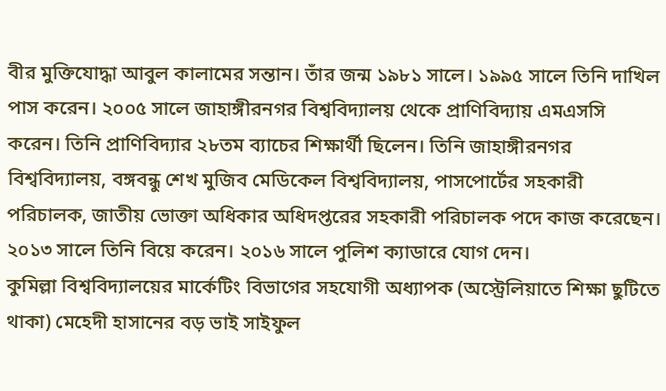বীর মুক্তিযোদ্ধা আবুল কালামের সন্তান। তাঁর জন্ম ১৯৮১ সালে। ১৯৯৫ সালে তিনি দাখিল পাস করেন। ২০০৫ সালে জাহাঙ্গীরনগর বিশ্ববিদ্যালয় থেকে প্রাণিবিদ্যায় এমএসসি করেন। তিনি প্রাণিবিদ্যার ২৮তম ব্যাচের শিক্ষার্থী ছিলেন। তিনি জাহাঙ্গীরনগর বিশ্ববিদ্যালয়, বঙ্গবন্ধু শেখ মুজিব মেডিকেল বিশ্ববিদ্যালয়, পাসপোর্টের সহকারী পরিচালক, জাতীয় ভোক্তা অধিকার অধিদপ্তরের সহকারী পরিচালক পদে কাজ করেছেন। ২০১৩ সালে তিনি বিয়ে করেন। ২০১৬ সালে পুলিশ ক্যাডারে যোগ দেন।
কুমিল্লা বিশ্ববিদ্যালয়ের মার্কেটিং বিভাগের সহযোগী অধ্যাপক (অস্ট্রেলিয়াতে শিক্ষা ছুটিতে থাকা) মেহেদী হাসানের বড় ভাই সাইফুল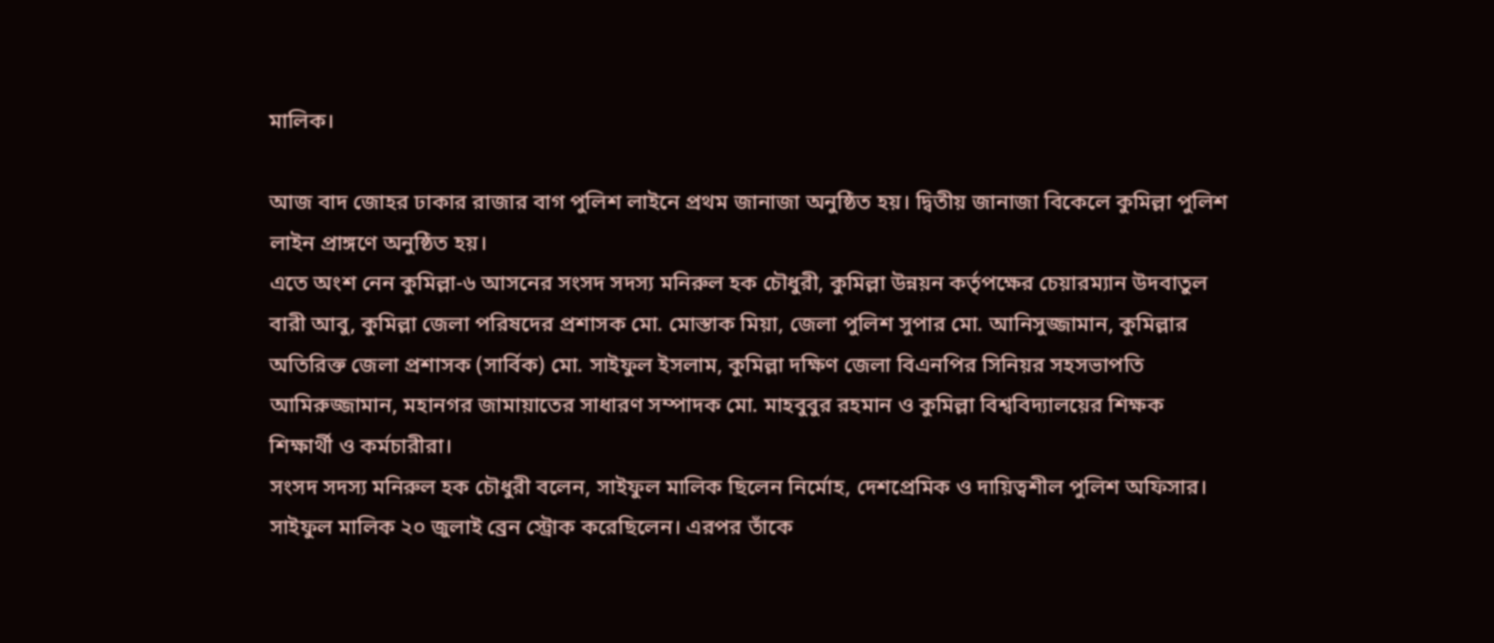মালিক।

আজ বাদ জোহর ঢাকার রাজার বাগ পুলিশ লাইনে প্রথম জানাজা অনুষ্ঠিত হয়। দ্বিতীয় জানাজা বিকেলে কুমিল্লা পুলিশ লাইন প্রাঙ্গণে অনুষ্ঠিত হয়।
এতে অংশ নেন কুমিল্লা-৬ আসনের সংসদ সদস্য মনিরুল হক চৌধুরী, কুমিল্লা উন্নয়ন কর্তৃপক্ষের চেয়ারম্যান উদবাতুল বারী আবু, কুমিল্লা জেলা পরিষদের প্রশাসক মো. মোস্তাক মিয়া, জেলা পুলিশ সুপার মো. আনিসুজ্জামান, কুমিল্লার অতিরিক্ত জেলা প্রশাসক (সার্বিক) মো. সাইফুল ইসলাম, কুমিল্লা দক্ষিণ জেলা বিএনপির সিনিয়র সহসভাপতি আমিরুজ্জামান, মহানগর জামায়াতের সাধারণ সম্পাদক মো. মাহবুবুর রহমান ও কুমিল্লা বিশ্ববিদ্যালয়ের শিক্ষক শিক্ষার্থী ও কর্মচারীরা।
সংসদ সদস্য মনিরুল হক চৌধুরী বলেন, সাইফুল মালিক ছিলেন নির্মোহ, দেশপ্রেমিক ও দায়িত্বশীল পুলিশ অফিসার।
সাইফুল মালিক ২০ জুলাই ব্রেন স্ট্রোক করেছিলেন। এরপর তাঁকে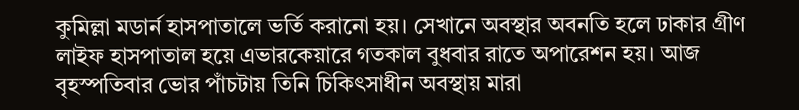কুমিল্লা মডার্ন হাসপাতালে ভর্তি করানো হয়। সেখানে অবস্থার অবনতি হলে ঢাকার গ্রীণ লাইফ হাসপাতাল হয়ে এভারকেয়ারে গতকাল বুধবার রাতে অপারেশন হয়। আজ বৃহস্পতিবার ভোর পাঁচটায় তিনি চিকিৎসাধীন অবস্থায় মারা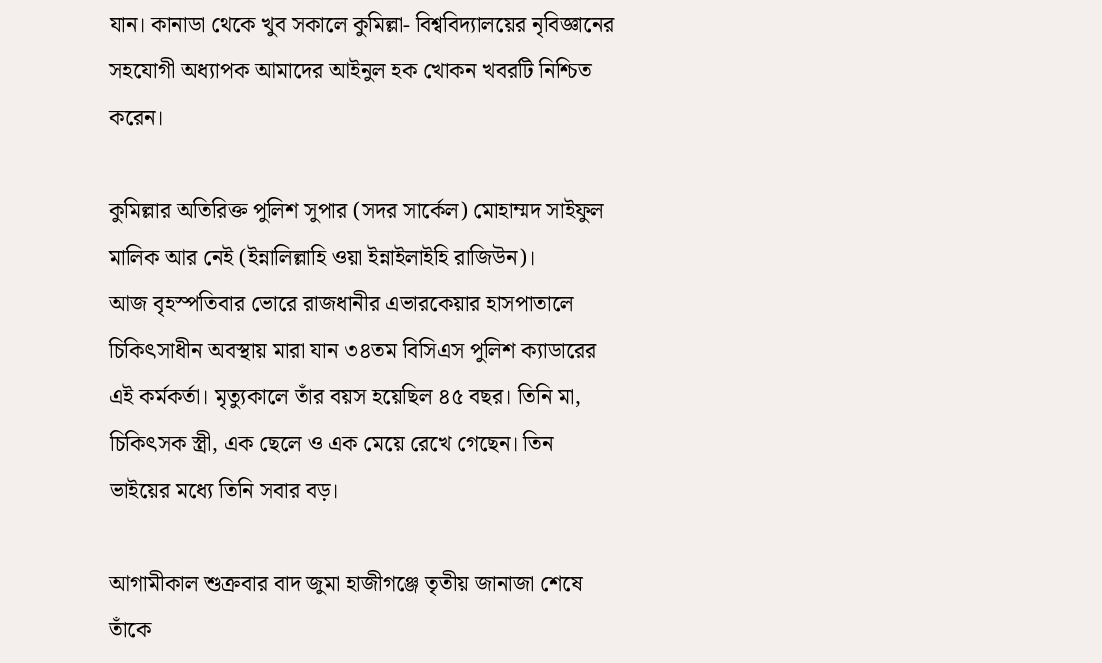যান। কানাডা থেকে খুব সকালে কুমিল্লা- বিশ্ববিদ্যালয়ের নৃবিজ্ঞানের সহযোগী অধ্যাপক আমাদের আইনুল হক খোকন খবরটি নিশ্চিত করেন।

কুমিল্লার অতিরিক্ত পুলিশ সুপার (সদর সার্কেল) মোহাম্মদ সাইফুল মালিক আর নেই (ইন্নালিল্লাহি ওয়া ইন্নাইলাইহি রাজিউন)।
আজ বৃহস্পতিবার ভোরে রাজধানীর এভারকেয়ার হাসপাতালে চিকিৎসাধীন অবস্থায় মারা যান ৩৪তম বিসিএস পুলিশ ক্যাডারের এই কর্মকর্তা। মৃত্যুকালে তাঁর বয়স হয়েছিল ৪৫ বছর। তিনি মা, চিকিৎসক স্ত্রী, এক ছেলে ও এক মেয়ে রেখে গেছেন। তিন ভাইয়ের মধ্যে তিনি সবার বড়।

আগামীকাল শুক্রবার বাদ জুমা হাজীগঞ্জে তৃতীয় জানাজা শেষে তাঁকে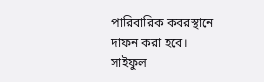পারিবারিক কবরস্থানে দাফন করা হবে।
সাইফুল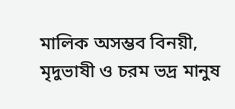মালিক অসম্ভব বিনয়ী, মৃদুভাষী ও চরম ভদ্র মানুষ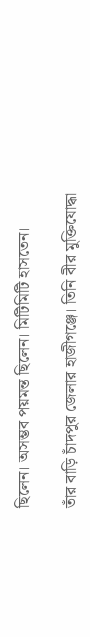ছিলেন। অসম্ভব পয়মন্ত ছিলেন। মিটিমিটি হাসতেন।

তাঁর বাড়ি চাঁদপুর জেলার হাজীগঞ্জে। তিনি বীর মুক্তিযোদ্ধা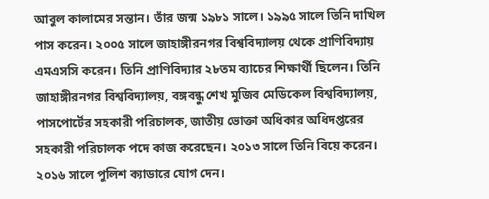আবুল কালামের সন্তান। তাঁর জন্ম ১৯৮১ সালে। ১৯৯৫ সালে তিনি দাখিল পাস করেন। ২০০৫ সালে জাহাঙ্গীরনগর বিশ্ববিদ্যালয় থেকে প্রাণিবিদ্যায় এমএসসি করেন। তিনি প্রাণিবিদ্যার ২৮তম ব্যাচের শিক্ষার্থী ছিলেন। তিনি জাহাঙ্গীরনগর বিশ্ববিদ্যালয়, বঙ্গবন্ধু শেখ মুজিব মেডিকেল বিশ্ববিদ্যালয়, পাসপোর্টের সহকারী পরিচালক, জাতীয় ভোক্তা অধিকার অধিদপ্তরের সহকারী পরিচালক পদে কাজ করেছেন। ২০১৩ সালে তিনি বিয়ে করেন। ২০১৬ সালে পুলিশ ক্যাডারে যোগ দেন।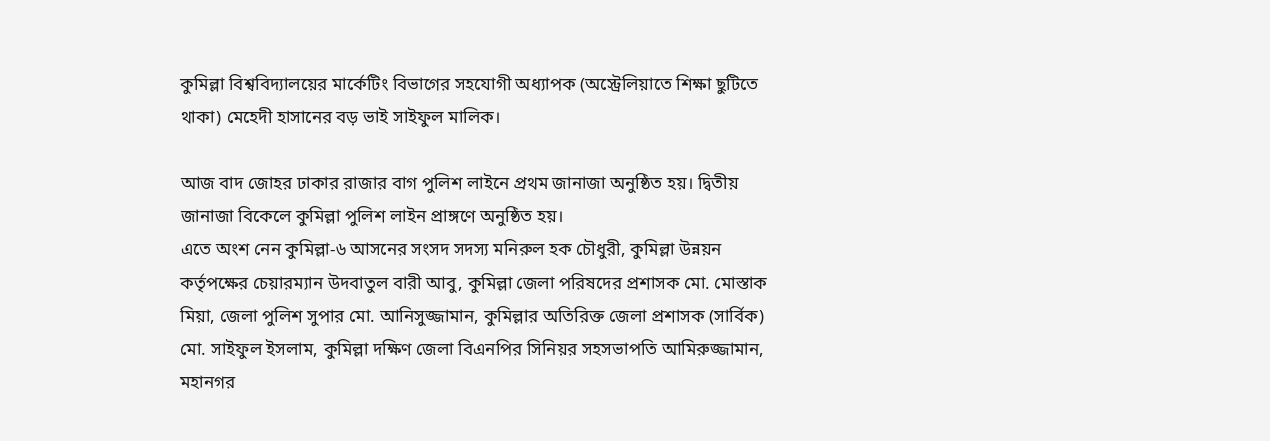কুমিল্লা বিশ্ববিদ্যালয়ের মার্কেটিং বিভাগের সহযোগী অধ্যাপক (অস্ট্রেলিয়াতে শিক্ষা ছুটিতে থাকা) মেহেদী হাসানের বড় ভাই সাইফুল মালিক।

আজ বাদ জোহর ঢাকার রাজার বাগ পুলিশ লাইনে প্রথম জানাজা অনুষ্ঠিত হয়। দ্বিতীয় জানাজা বিকেলে কুমিল্লা পুলিশ লাইন প্রাঙ্গণে অনুষ্ঠিত হয়।
এতে অংশ নেন কুমিল্লা-৬ আসনের সংসদ সদস্য মনিরুল হক চৌধুরী, কুমিল্লা উন্নয়ন কর্তৃপক্ষের চেয়ারম্যান উদবাতুল বারী আবু, কুমিল্লা জেলা পরিষদের প্রশাসক মো. মোস্তাক মিয়া, জেলা পুলিশ সুপার মো. আনিসুজ্জামান, কুমিল্লার অতিরিক্ত জেলা প্রশাসক (সার্বিক) মো. সাইফুল ইসলাম, কুমিল্লা দক্ষিণ জেলা বিএনপির সিনিয়র সহসভাপতি আমিরুজ্জামান, মহানগর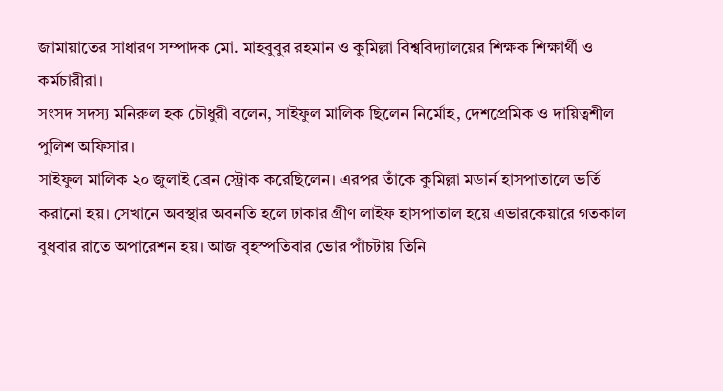জামায়াতের সাধারণ সম্পাদক মো. মাহবুবুর রহমান ও কুমিল্লা বিশ্ববিদ্যালয়ের শিক্ষক শিক্ষার্থী ও কর্মচারীরা।
সংসদ সদস্য মনিরুল হক চৌধুরী বলেন, সাইফুল মালিক ছিলেন নির্মোহ, দেশপ্রেমিক ও দায়িত্বশীল পুলিশ অফিসার।
সাইফুল মালিক ২০ জুলাই ব্রেন স্ট্রোক করেছিলেন। এরপর তাঁকে কুমিল্লা মডার্ন হাসপাতালে ভর্তি করানো হয়। সেখানে অবস্থার অবনতি হলে ঢাকার গ্রীণ লাইফ হাসপাতাল হয়ে এভারকেয়ারে গতকাল বুধবার রাতে অপারেশন হয়। আজ বৃহস্পতিবার ভোর পাঁচটায় তিনি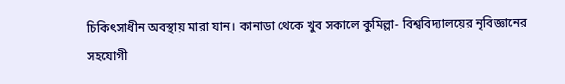চিকিৎসাধীন অবস্থায় মারা যান। কানাডা থেকে খুব সকালে কুমিল্লা- বিশ্ববিদ্যালয়ের নৃবিজ্ঞানের সহযোগী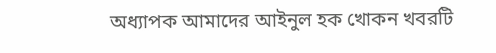অধ্যাপক আমাদের আইনুল হক খোকন খবরটি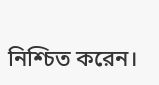নিশ্চিত করেন।